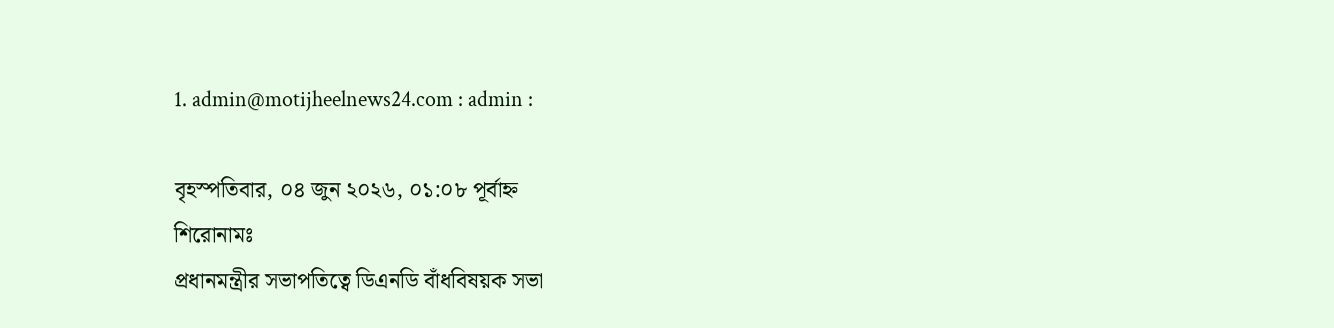1. admin@motijheelnews24.com : admin :

বৃহস্পতিবার, ০৪ জুন ২০২৬, ০১:০৮ পূর্বাহ্ন
শিরোনামঃ
প্রধানমন্ত্রীর সভাপতিত্বে ডিএনডি বাঁধবিষয়ক সভা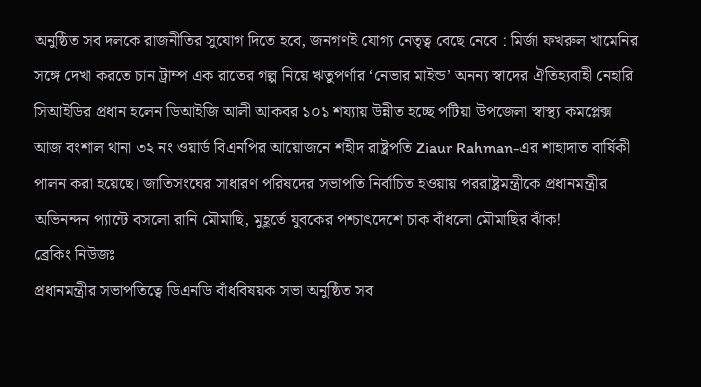অনুষ্ঠিত সব দলকে রাজনীতির সুযোগ দিতে হবে, জনগণই যোগ্য নেতৃত্ব বেছে নেবে : মির্জা ফখরুল খামেনির সঙ্গে দেখা করতে চান ট্রাম্প এক রাতের গল্প নিয়ে ঋতুপর্ণার ‘নেভার মাইন্ড’ অনন্য স্বাদের ঐতিহ্যবাহী নেহারি সিআইডির প্রধান হলেন ডিআইজি আলী আকবর ১০১ শয্যায় উন্নীত হচ্ছে পটিয়া উপজেলা স্বাস্থ্য কমপ্লেক্স আজ বংশাল থানা ৩২ নং ওয়ার্ড বিএনপির আয়োজনে শহীদ রাষ্ট্রপতি Ziaur Rahman-এর শাহাদাত বার্ষিকী পালন করা হয়েছে। জাতিসংঘের সাধারণ পরিষদের সভাপতি নির্বাচিত হওয়ায় পররাষ্ট্রমন্ত্রীকে প্রধানমন্ত্রীর অভিনন্দন প্যান্টে বসলো রানি মৌমাছি, মুহূর্তে যুবকের পশ্চাৎদেশে চাক বাঁধলো মৌমাছির ঝাঁক!
ব্রেকিং নিউজঃ
প্রধানমন্ত্রীর সভাপতিত্বে ডিএনডি বাঁধবিষয়ক সভা অনুষ্ঠিত সব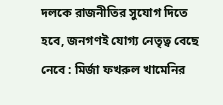দলকে রাজনীতির সুযোগ দিতে হবে, জনগণই যোগ্য নেতৃত্ব বেছে নেবে : মির্জা ফখরুল খামেনির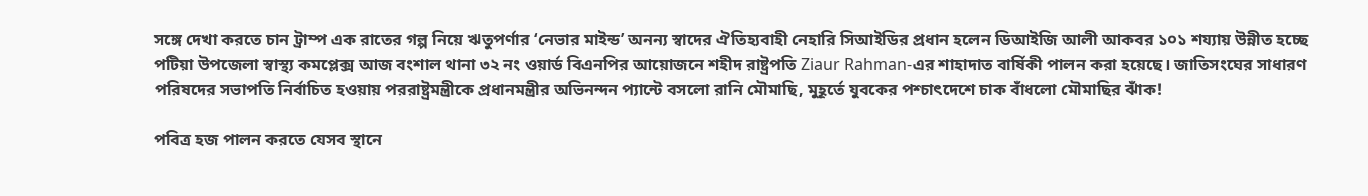সঙ্গে দেখা করতে চান ট্রাম্প এক রাতের গল্প নিয়ে ঋতুপর্ণার ‘নেভার মাইন্ড’ অনন্য স্বাদের ঐতিহ্যবাহী নেহারি সিআইডির প্রধান হলেন ডিআইজি আলী আকবর ১০১ শয্যায় উন্নীত হচ্ছে পটিয়া উপজেলা স্বাস্থ্য কমপ্লেক্স আজ বংশাল থানা ৩২ নং ওয়ার্ড বিএনপির আয়োজনে শহীদ রাষ্ট্রপতি Ziaur Rahman-এর শাহাদাত বার্ষিকী পালন করা হয়েছে। জাতিসংঘের সাধারণ পরিষদের সভাপতি নির্বাচিত হওয়ায় পররাষ্ট্রমন্ত্রীকে প্রধানমন্ত্রীর অভিনন্দন প্যান্টে বসলো রানি মৌমাছি, মুহূর্তে যুবকের পশ্চাৎদেশে চাক বাঁধলো মৌমাছির ঝাঁক!

পবিত্র হজ পালন করতে যেসব স্থানে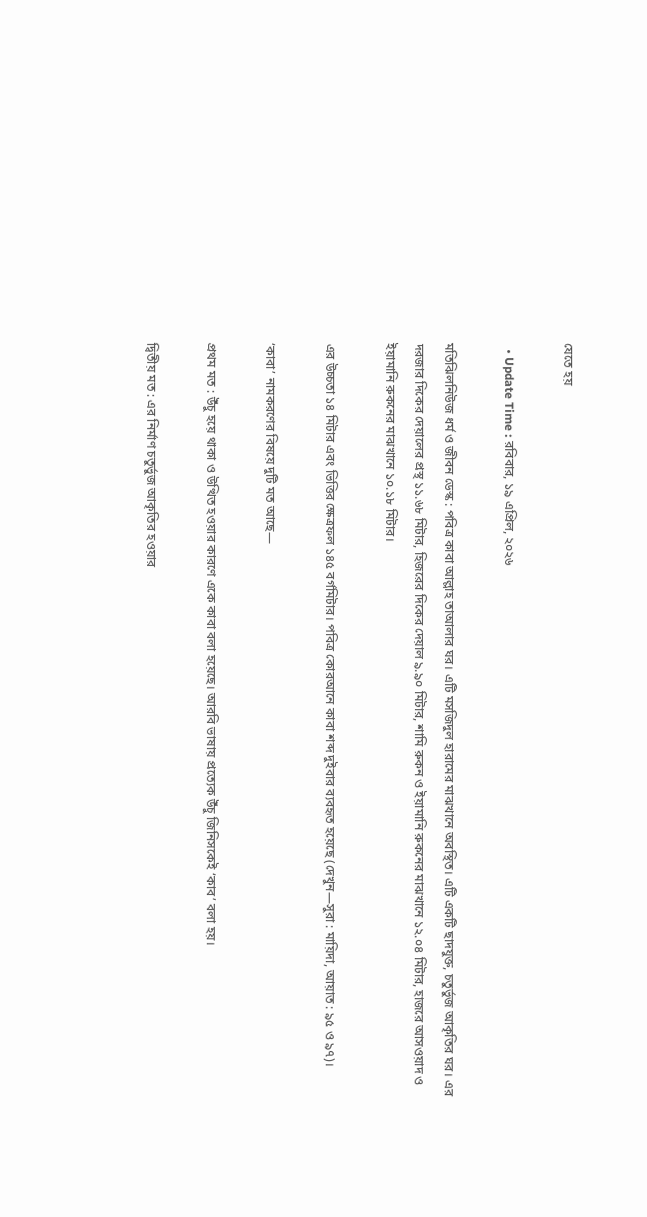যেতে হয়

  • Update Time : রবিবার, ১৯ এপ্রিল, ২০২৬

মতিঝিলনিউজ ধর্ম ও জীবন ডেস্ক : পবিত্র কাবা আল্লাহ তাআলার ঘর। এটি মসজিদুল হারামের মাঝখানে অবস্থিত। এটি একটি ছাদযুক্ত, চতুর্ভুজ আকৃতির ঘর। এর দরজার দিকের দেয়ালের প্রস্থ ১১.৬৮ মিটার, হিজরের দিকের দেয়াল ৯.৯০ মিটার, শামি রুকন ও ইয়ামানি রুকনের মাঝখানে ১২.০৪ মিটার, হাজরে আসওয়াদ ও ইয়ামানি রুকনের মাঝখানে ১০.১৮ মিটার।

এর উচ্চতা ১৪ মিটার এবং ভিত্তির ক্ষেত্রফল ১৪৫ বর্গমিটার। পবিত্র কোরআনে কাবা শব্দ দুইবার ব্যবহৃত হয়েছে (দেখুন—সুরা : মায়িদা, আয়াত : ৯৫ ও ৯৭)।

‘কাবা’ নামকরণের বিষয়ে দুটি মত আছে—

প্রথম মত : উঁচু হয়ে থাকা ও উত্থিত হওয়ার কারণে একে কাবা বলা হয়েছে। আরবি ভাষায় প্রত্যেক উঁচু জিনিসকেই ‘কাব’ বলা হয়।

দ্বিতীয় মত : এর নির্মাণ চতুর্ভুজ আকৃতির হওয়ার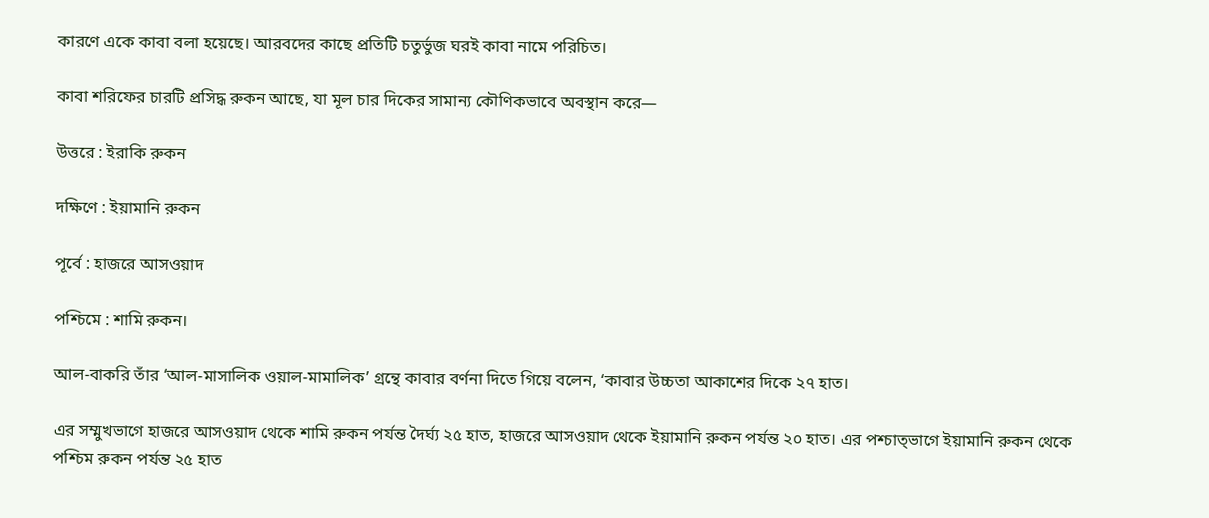কারণে একে কাবা বলা হয়েছে। আরবদের কাছে প্রতিটি চতুর্ভুজ ঘরই কাবা নামে পরিচিত।

কাবা শরিফের চারটি প্রসিদ্ধ রুকন আছে, যা মূল চার দিকের সামান্য কৌণিকভাবে অবস্থান করে—

উত্তরে : ইরাকি রুকন

দক্ষিণে : ইয়ামানি রুকন

পূর্বে : হাজরে আসওয়াদ

পশ্চিমে : শামি রুকন।

আল-বাকরি তাঁর ‘আল-মাসালিক ওয়াল-মামালিক’ গ্রন্থে কাবার বর্ণনা দিতে গিয়ে বলেন, ‘কাবার উচ্চতা আকাশের দিকে ২৭ হাত।

এর সম্মুখভাগে হাজরে আসওয়াদ থেকে শামি রুকন পর্যন্ত দৈর্ঘ্য ২৫ হাত, হাজরে আসওয়াদ থেকে ইয়ামানি রুকন পর্যন্ত ২০ হাত। এর পশ্চাত্ভাগে ইয়ামানি রুকন থেকে পশ্চিম রুকন পর্যন্ত ২৫ হাত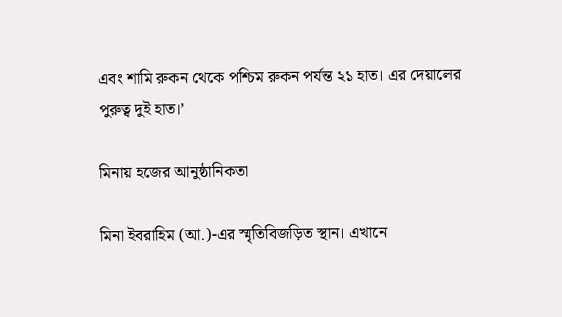এবং শামি রুকন থেকে পশ্চিম রুকন পর্যন্ত ২১ হাত। এর দেয়ালের পুরুত্ব দুই হাত।’

মিনায় হজের আনুষ্ঠানিকতা

মিনা ইবরাহিম (আ.)-এর স্মৃতিবিজড়িত স্থান। এখানে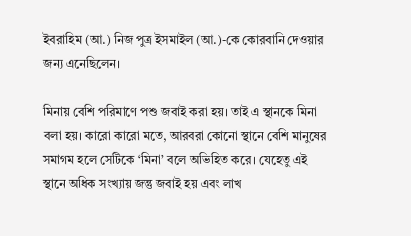ইবরাহিম (আ.) নিজ পুত্র ইসমাইল (আ.)-কে কোরবানি দেওয়ার জন্য এনেছিলেন।

মিনায় বেশি পরিমাণে পশু জবাই করা হয়। তাই এ স্থানকে মিনা বলা হয়। কারো কারো মতে, আরবরা কোনো স্থানে বেশি মানুষের সমাগম হলে সেটিকে ‘মিনা’ বলে অভিহিত করে। যেহেতু এই স্থানে অধিক সংখ্যায় জন্তু জবাই হয় এবং লাখ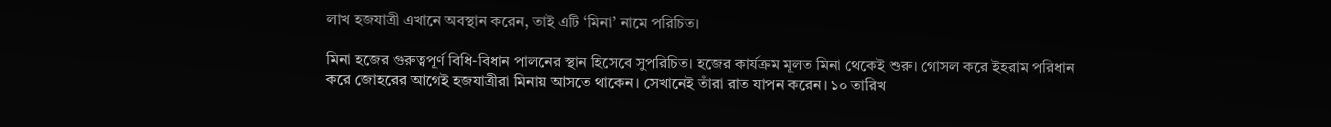লাখ হজযাত্রী এখানে অবস্থান করেন, তাই এটি ‘মিনা’ নামে পরিচিত।

মিনা হজের গুরুত্বপূর্ণ বিধি-বিধান পালনের স্থান হিসেবে সুপরিচিত। হজের কার্যক্রম মূলত মিনা থেকেই শুরু। গোসল করে ইহরাম পরিধান করে জোহরের আগেই হজযাত্রীরা মিনায় আসতে থাকেন। সেখানেই তাঁরা রাত যাপন করেন। ১০ তারিখ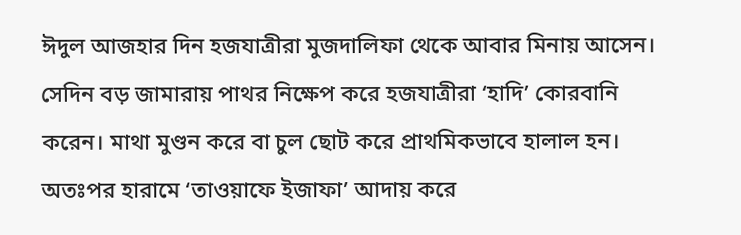ঈদুল আজহার দিন হজযাত্রীরা মুজদালিফা থেকে আবার মিনায় আসেন। সেদিন বড় জামারায় পাথর নিক্ষেপ করে হজযাত্রীরা ‘হাদি’ কোরবানি করেন। মাথা মুণ্ডন করে বা চুল ছোট করে প্রাথমিকভাবে হালাল হন। অতঃপর হারামে ‘তাওয়াফে ইজাফা’ আদায় করে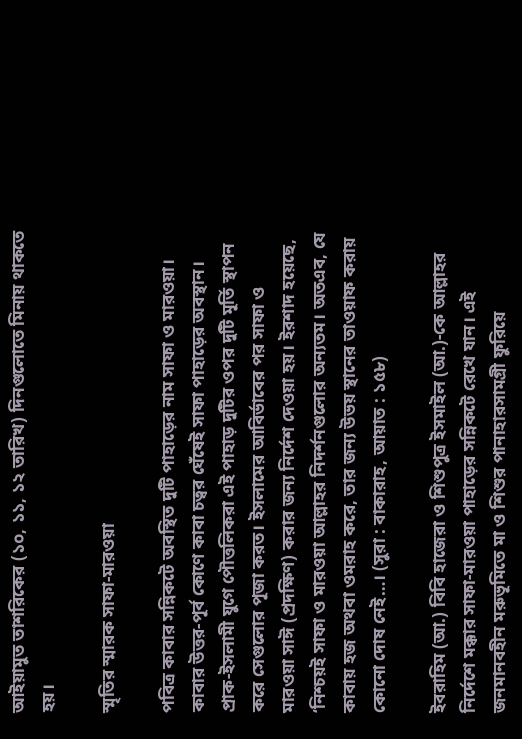আইয়ামুত তাশরিকের (১০, ১১, ১২ তারিখ) দিনগুলোতে মিনায় থাকতে হয়।

স্মৃতির স্মারক সাফা-মারওয়া

পবিত্র কাবার সন্নিকটে অবস্থিত দুটি পাহাড়ের নাম সাফা ও মারওয়া। কাবার উত্তর-পূর্ব কোণে কাবা চত্বর ঘেঁষেই সাফা পাহাড়ের অবস্থান। প্রাক-ইসলামী যুগে পৌত্তলিকরা এই পাহাড় দুটির ওপর দুটি মূর্তি স্থাপন করে সেগুলোর পূজা করত। ইসলামের আবির্ভাবের পর সাফা ও মারওয়া সাঈ (প্রদক্ষিণ) করার জন্য নির্দেশ দেওয়া হয়। ইরশাদ হয়েছে, ‘নিশ্চয়ই সাফা ও মারওয়া আল্লাহর নিদর্শনগুলোর অন্যতম। অতএব, যে কাবায় হজ অথবা ওমরাহ করে, তার জন্য উভয় স্থানের তাওয়াফ করায় কোনো দোষ নেই…। (সুরা : বাকারাহ, আয়াত : ১৫৮)

ইবরাহিম (আ.) বিবি হাজেরা ও শিশুপুত্র ইসমাইল (আ.)-কে আল্লাহর নির্দেশে মক্কার সাফা-মারওয়া পাহাড়ের সন্নিকটে রেখে যান। এই জনমানবহীন মরুভূমিতে মা ও শিশুর পানাহারসামগ্রী ফুরিয়ে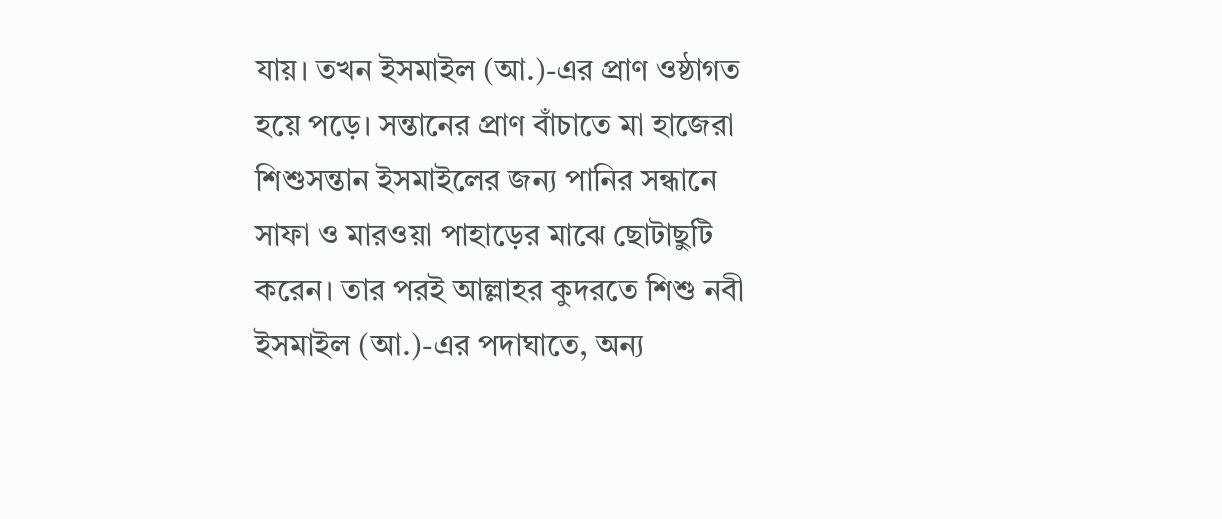যায়। তখন ইসমাইল (আ.)-এর প্রাণ ওষ্ঠাগত হয়ে পড়ে। সন্তানের প্রাণ বাঁচাতে মা হাজেরা শিশুসন্তান ইসমাইলের জন্য পানির সন্ধানে সাফা ও মারওয়া পাহাড়ের মাঝে ছোটাছুটি করেন। তার পরই আল্লাহর কুদরতে শিশু নবী ইসমাইল (আ.)-এর পদাঘাতে, অন্য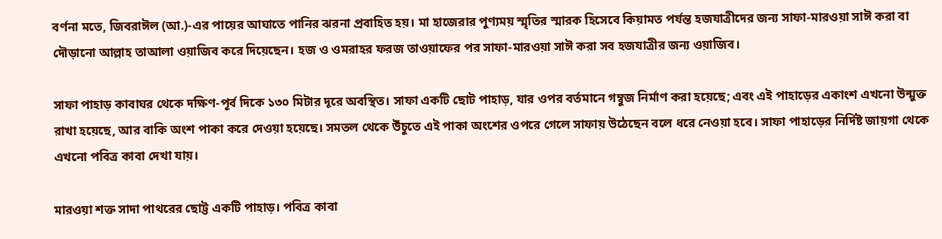বর্ণনা মতে, জিবরাঈল (আ.)-এর পায়ের আঘাতে পানির ঝরনা প্রবাহিত হয়। মা হাজেরার পুণ্যময় স্মৃতির স্মারক হিসেবে কিয়ামত পর্যন্ত হজযাত্রীদের জন্য সাফা-মারওয়া সাঈ করা বা দৌড়ানো আল্লাহ তাআলা ওয়াজিব করে দিয়েছেন। হজ ও ওমরাহর ফরজ তাওয়াফের পর সাফা-মারওয়া সাঈ করা সব হজযাত্রীর জন্য ওয়াজিব।

সাফা পাহাড় কাবাঘর থেকে দক্ষিণ-পূর্ব দিকে ১৩০ মিটার দূরে অবস্থিত। সাফা একটি ছোট পাহাড়, যার ওপর বর্তমানে গম্বুজ নির্মাণ করা হয়েছে; এবং এই পাহাড়ের একাংশ এখনো উন্মুক্ত রাখা হয়েছে, আর বাকি অংশ পাকা করে দেওয়া হয়েছে। সমতল থেকে উঁচুতে এই পাকা অংশের ওপরে গেলে সাফায় উঠেছেন বলে ধরে নেওয়া হবে। সাফা পাহাড়ের নির্দিষ্ট জায়গা থেকে এখনো পবিত্র কাবা দেখা যায়।

মারওয়া শক্ত সাদা পাথরের ছোট্ট একটি পাহাড়। পবিত্র কাবা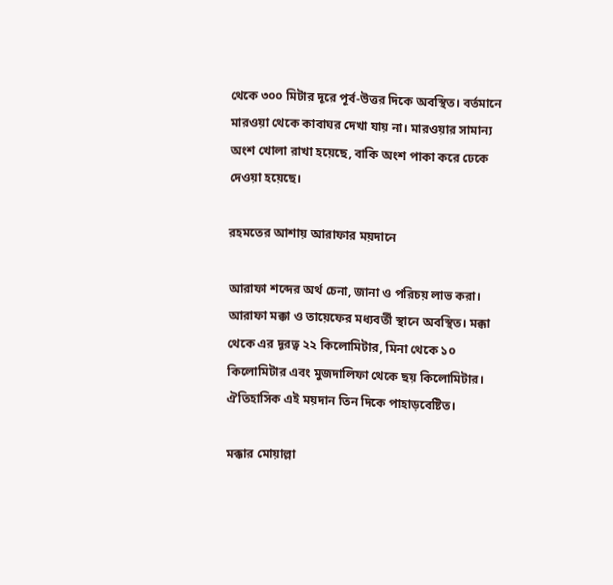থেকে ৩০০ মিটার দূরে পূর্ব-উত্তর দিকে অবস্থিত। বর্তমানে মারওয়া থেকে কাবাঘর দেখা যায় না। মারওয়ার সামান্য অংশ খোলা রাখা হয়েছে, বাকি অংশ পাকা করে ঢেকে দেওয়া হয়েছে।

রহমতের আশায় আরাফার ময়দানে

আরাফা শব্দের অর্থ চেনা, জানা ও পরিচয় লাভ করা। আরাফা মক্কা ও তায়েফের মধ্যবর্তী স্থানে অবস্থিত। মক্কা থেকে এর দূরত্ব ২২ কিলোমিটার, মিনা থেকে ১০ কিলোমিটার এবং মুজদালিফা থেকে ছয় কিলোমিটার। ঐতিহাসিক এই ময়দান তিন দিকে পাহাড়বেষ্টিত।

মক্কার মোয়াল্লা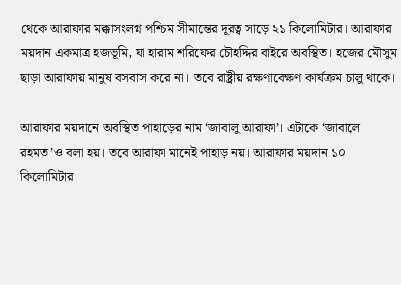থেকে আরাফার মক্কাসংলগ্ন পশ্চিম সীমান্তের দূরত্ব সাড়ে ২১ কিলোমিটার। আরাফার ময়দান একমাত্র হজভূমি, যা হারাম শরিফের চৌহদ্দির বাইরে অবস্থিত। হজের মৌসুম ছাড়া আরাফায় মানুষ বসবাস করে না। তবে রাষ্ট্রীয় রক্ষণাবেক্ষণ কার্যক্রম চালু থাকে।

আরাফার ময়দানে অবস্থিত পাহাড়ের নাম ‘জাবালু আরাফা’। এটাকে ‘জাবালে রহমত’ও বলা হয়। তবে আরাফা মানেই পাহাড় নয়। আরাফার ময়দান ১০ কিলোমিটার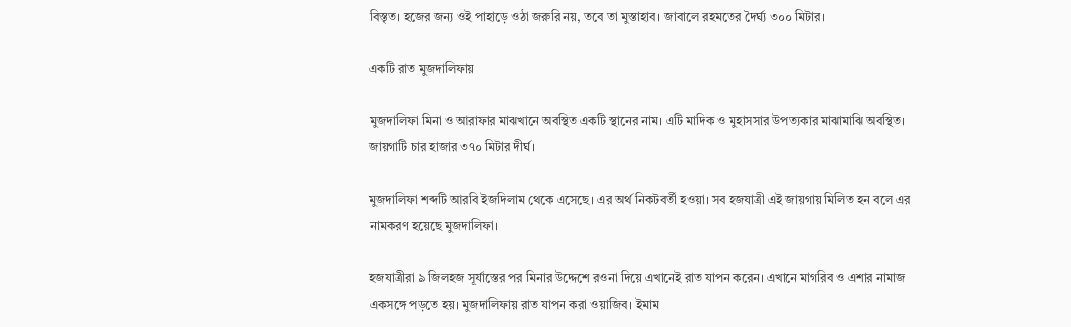বিস্তৃত। হজের জন্য ওই পাহাড়ে ওঠা জরুরি নয়, তবে তা মুস্তাহাব। জাবালে রহমতের দৈর্ঘ্য ৩০০ মিটার।

একটি রাত মুজদালিফায়

মুজদালিফা মিনা ও আরাফার মাঝখানে অবস্থিত একটি স্থানের নাম। এটি মাদিক ও মুহাসসার উপত্যকার মাঝামাঝি অবস্থিত। জায়গাটি চার হাজার ৩৭০ মিটার দীর্ঘ।

মুজদালিফা শব্দটি আরবি ইজদিলাম থেকে এসেছে। এর অর্থ নিকটবর্তী হওয়া। সব হজযাত্রী এই জায়গায় মিলিত হন বলে এর নামকরণ হয়েছে মুজদালিফা।

হজযাত্রীরা ৯ জিলহজ সূর্যাস্তের পর মিনার উদ্দেশে রওনা দিয়ে এখানেই রাত যাপন করেন। এখানে মাগরিব ও এশার নামাজ একসঙ্গে পড়তে হয়। মুজদালিফায় রাত যাপন করা ওয়াজিব। ইমাম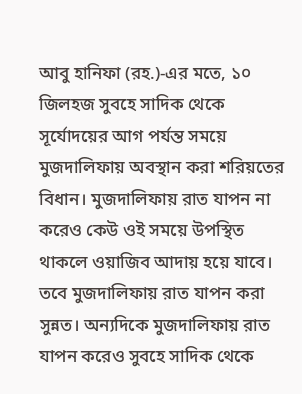আবু হানিফা (রহ.)-এর মতে, ১০ জিলহজ সুবহে সাদিক থেকে সূর্যোদয়ের আগ পর্যন্ত সময়ে মুজদালিফায় অবস্থান করা শরিয়তের বিধান। মুজদালিফায় রাত যাপন না করেও কেউ ওই সময়ে উপস্থিত থাকলে ওয়াজিব আদায় হয়ে যাবে। তবে মুজদালিফায় রাত যাপন করা সুন্নত। অন্যদিকে মুজদালিফায় রাত যাপন করেও সুবহে সাদিক থেকে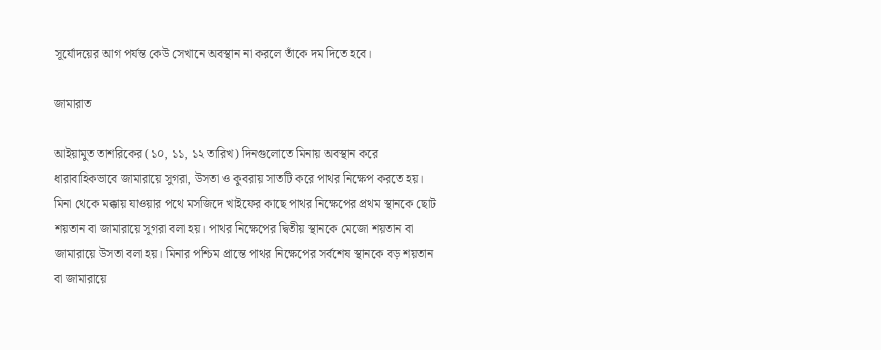সূর্যোদয়ের আগ পর্যন্ত কেউ সেখানে অবস্থান না করলে তাঁকে দম দিতে হবে।

জামারাত

আইয়ামুত তাশরিকের (১০, ১১, ১২ তারিখ) দিনগুলোতে মিনায় অবস্থান করে ধারাবাহিকভাবে জামারায়ে সুগরা, উসতা ও কুবরায় সাতটি করে পাথর নিক্ষেপ করতে হয়। মিনা থেকে মক্কায় যাওয়ার পথে মসজিদে খাইফের কাছে পাথর নিক্ষেপের প্রথম স্থানকে ছোট শয়তান বা জামারায়ে সুগরা বলা হয়। পাথর নিক্ষেপের দ্বিতীয় স্থানকে মেজো শয়তান বা জামারায়ে উসতা বলা হয়। মিনার পশ্চিম প্রান্তে পাথর নিক্ষেপের সর্বশেষ স্থানকে বড় শয়তান বা জামারায়ে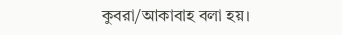কুবরা/আকাবাহ বলা হয়।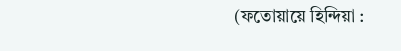(ফতোয়ায়ে হিন্দিয়া :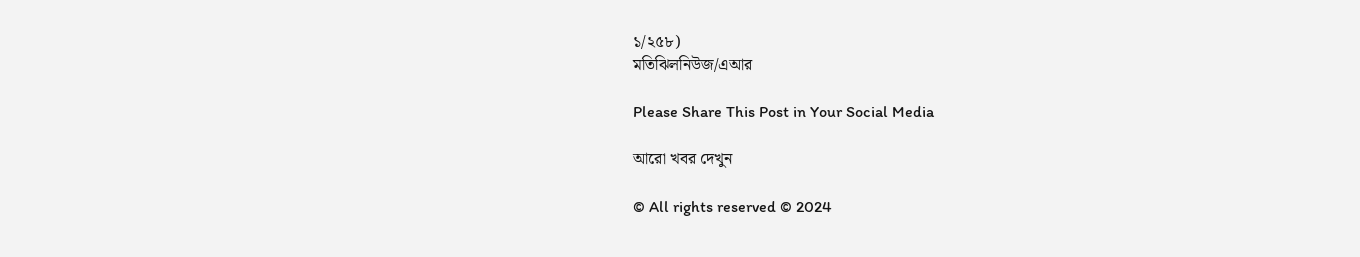১/২৫৮)
মতিঝিলনিউজ/এআর

Please Share This Post in Your Social Media

আরো খবর দেখুন

© All rights reserved © 2024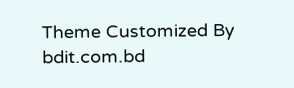Theme Customized By bdit.com.bd